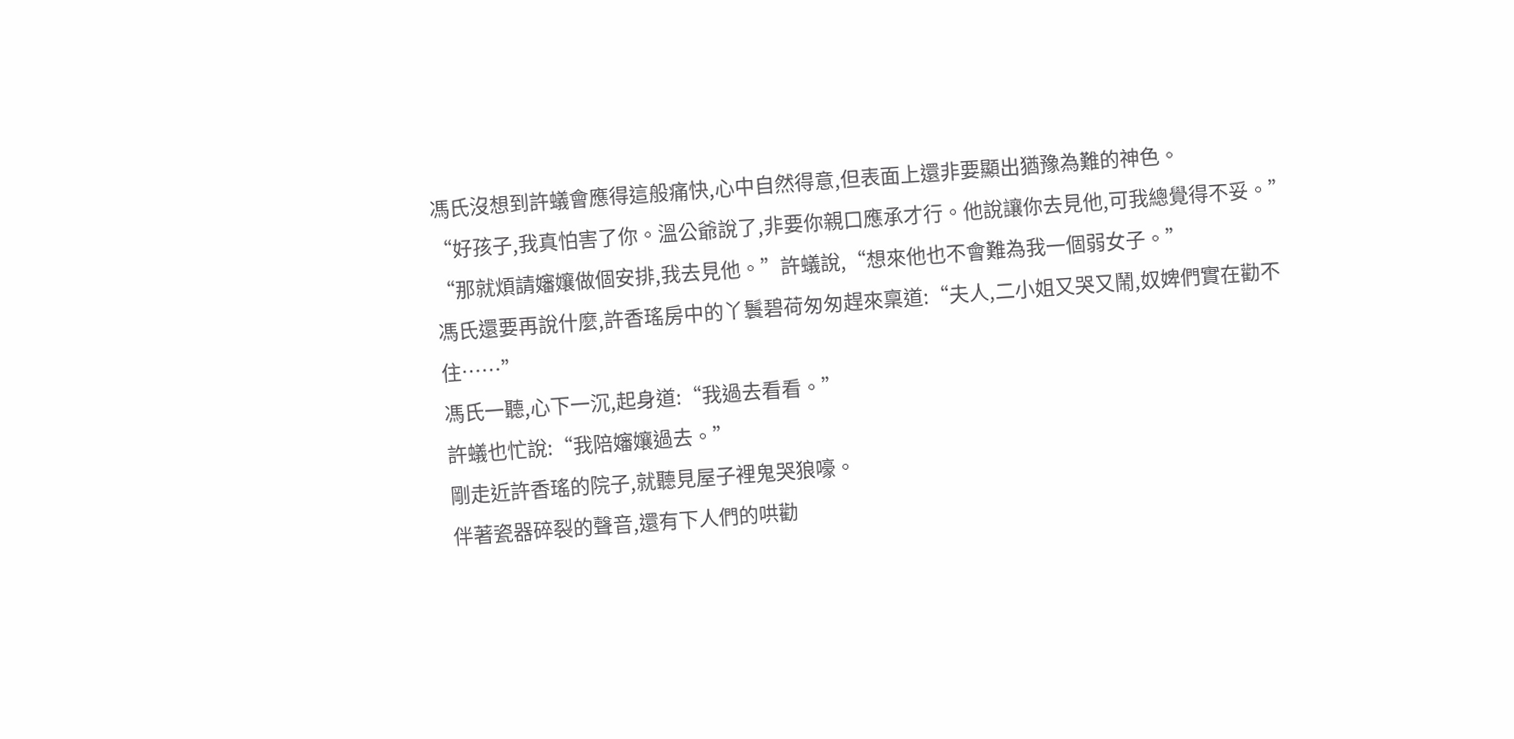馮氏沒想到許蟻會應得這般痛快,心中自然得意,但表面上還非要顯出猶豫為難的神色。
“好孩子,我真怕害了你。溫公爺說了,非要你親口應承才行。他說讓你去見他,可我總覺得不妥。”
“那就煩請嬸孃做個安排,我去見他。”許蟻說,“想來他也不會難為我一個弱女子。”
馮氏還要再說什麼,許香瑤房中的丫鬟碧荷匆匆趕來稟道:“夫人,二小姐又哭又鬧,奴婢們實在勸不住……”
馮氏一聽,心下一沉,起身道:“我過去看看。”
許蟻也忙說:“我陪嬸孃過去。”
剛走近許香瑤的院子,就聽見屋子裡鬼哭狼嚎。
伴著瓷器碎裂的聲音,還有下人們的哄勸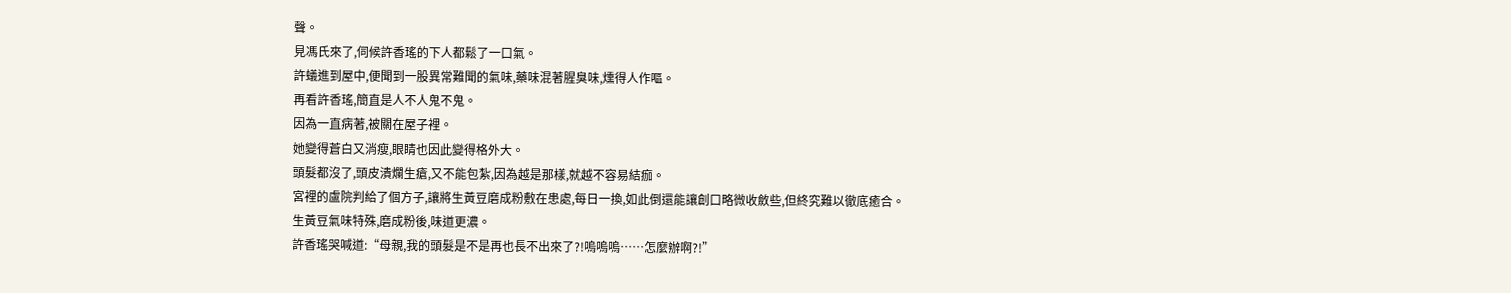聲。
見馮氏來了,伺候許香瑤的下人都鬆了一口氣。
許蟻進到屋中,便聞到一股異常難聞的氣味,藥味混著腥臭味,燻得人作嘔。
再看許香瑤,簡直是人不人鬼不鬼。
因為一直病著,被關在屋子裡。
她變得蒼白又消瘦,眼睛也因此變得格外大。
頭髮都沒了,頭皮潰爛生瘡,又不能包紮,因為越是那樣,就越不容易結痂。
宮裡的盧院判給了個方子,讓將生黃豆磨成粉敷在患處,每日一換,如此倒還能讓創口略微收斂些,但終究難以徹底癒合。
生黃豆氣味特殊,磨成粉後,味道更濃。
許香瑤哭喊道:“母親,我的頭髮是不是再也長不出來了?!嗚嗚嗚……怎麼辦啊?!”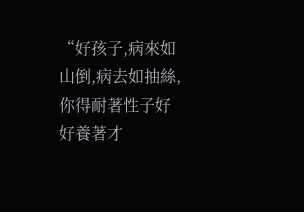“好孩子,病來如山倒,病去如抽絲,你得耐著性子好好養著才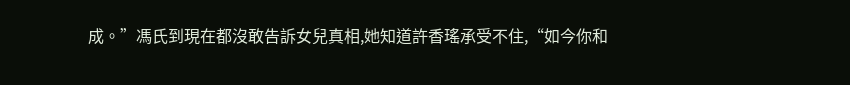成。”馮氏到現在都沒敢告訴女兒真相,她知道許香瑤承受不住,“如今你和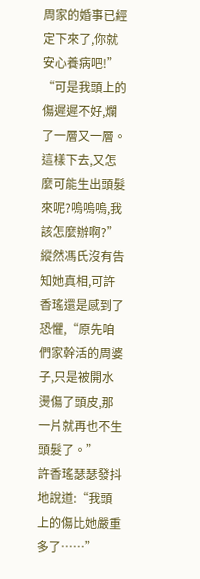周家的婚事已經定下來了,你就安心養病吧!”
“可是我頭上的傷遲遲不好,爛了一層又一層。這樣下去,又怎麼可能生出頭髮來呢?嗚嗚嗚,我該怎麼辦啊?”縱然馮氏沒有告知她真相,可許香瑤還是感到了恐懼,“原先咱們家幹活的周婆子,只是被開水燙傷了頭皮,那一片就再也不生頭髮了。”
許香瑤瑟瑟發抖地說道:“我頭上的傷比她嚴重多了……”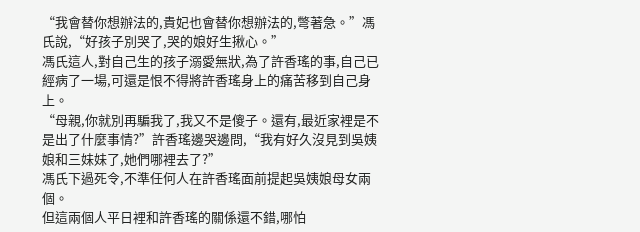“我會替你想辦法的,貴妃也會替你想辦法的,彆著急。”馮氏說,“好孩子別哭了,哭的娘好生揪心。”
馮氏這人,對自己生的孩子溺愛無狀,為了許香瑤的事,自己已經病了一場,可還是恨不得將許香瑤身上的痛苦移到自己身上。
“母親,你就別再騙我了,我又不是傻子。還有,最近家裡是不是出了什麼事情?”許香瑤邊哭邊問,“我有好久沒見到吳姨娘和三妹妹了,她們哪裡去了?”
馮氏下過死令,不準任何人在許香瑤面前提起吳姨娘母女兩個。
但這兩個人平日裡和許香瑤的關係還不錯,哪怕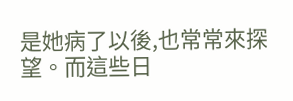是她病了以後,也常常來探望。而這些日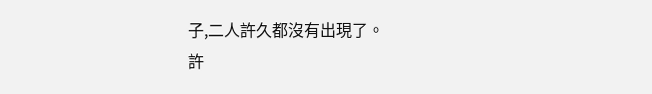子,二人許久都沒有出現了。
許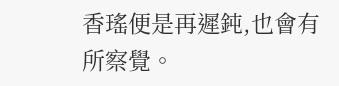香瑤便是再遲鈍,也會有所察覺。